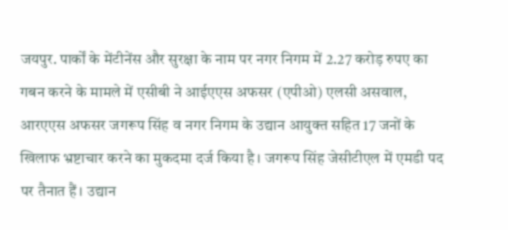जयपुर. पार्कों के मेंटीनेंस और सुरक्षा के नाम पर नगर निगम में 2.27 करोड़ रुपए का गबन करने के मामले में एसीबी ने आईएएस अफसर (एपीओ) एलसी असवाल, आरएएस अफसर जगरूप सिंह व नगर निगम के उद्यान आयुक्त सहित 17 जनों के खिलाफ भ्रष्टाचार करने का मुकदमा दर्ज किया है। जगरूप सिंह जेसीटीएल में एमडी पद पर तैनात हैं। उद्यान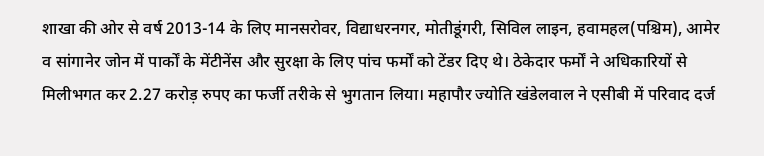शाखा की ओर से वर्ष 2013-14 के लिए मानसरोवर, विद्याधरनगर, मोतीडूंगरी, सिविल लाइन, हवामहल(पश्चिम), आमेर व सांगानेर जोन में पार्कों के मेंटीनेंस और सुरक्षा के लिए पांच फर्मों को टेंडर दिए थे। ठेकेदार फर्मों ने अधिकारियों से मिलीभगत कर 2.27 करोड़ रुपए का फर्जी तरीके से भुगतान लिया। महापौर ज्योति खंडेलवाल ने एसीबी में परिवाद दर्ज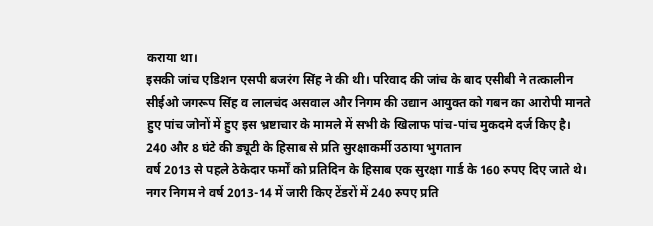कराया था।
इसकी जांच एडिशन एसपी बजरंग सिंह ने की थी। परिवाद की जांच के बाद एसीबी ने तत्कालीन सीईओ जगरूप सिंह व लालचंद असवाल और निगम की उद्यान आयुक्त को गबन का आरोपी मानते हुए पांच जोनों में हुए इस भ्रष्टाचार के मामले में सभी के खिलाफ पांच-पांच मुकदमे दर्ज किए है।
240 और 8 घंटे की ड्यूटी के हिसाब से प्रति सुरक्षाकर्मी उठाया भुगतान
वर्ष 2013 से पहले ठेकेदार फर्मों को प्रतिदिन के हिसाब एक सुरक्षा गार्ड के 160 रुपए दिए जाते थे। नगर निगम ने वर्ष 2013-14 में जारी किए टेंडरों में 240 रुपए प्रति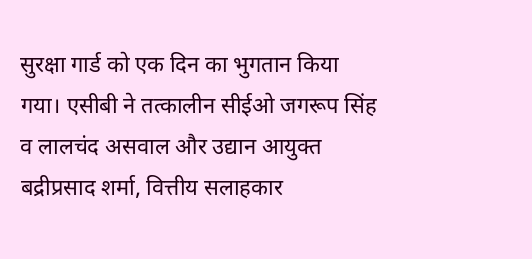सुरक्षा गार्ड को एक दिन का भुगतान किया गया। एसीबी ने तत्कालीन सीईओ जगरूप सिंह व लालचंद असवाल और उद्यान आयुक्त बद्रीप्रसाद शर्मा, वित्तीय सलाहकार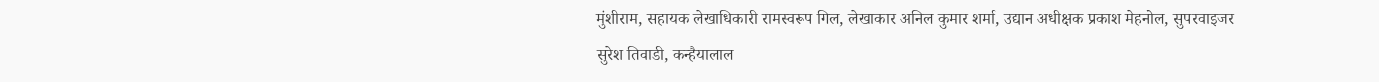मुंशीराम, सहायक लेखाधिकारी रामस्वरूप गिल, लेखाकार अनिल कुमार शर्मा, उद्यान अधीक्षक प्रकाश मेहनोल, सुपरवाइजर सुरेश तिवाडी, कन्हैयालाल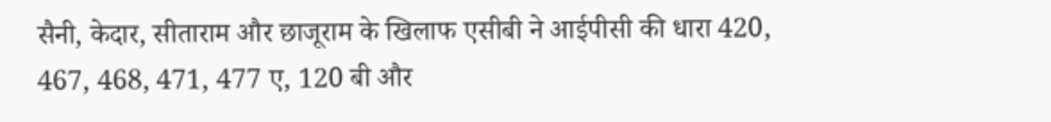सैनी, केदार, सीताराम और छाजूराम के खिलाफ एसीबी ने आईपीसी की धारा 420, 467, 468, 471, 477 ए, 120 बी और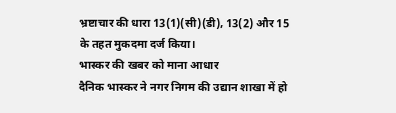भ्रष्टाचार की धारा 13(1)(सी)(डी), 13(2) और 15 के तहत मुकदमा दर्ज किया।
भास्कर की खबर को माना आधार
दैनिक भास्कर ने नगर निगम की उद्यान शाखा में हो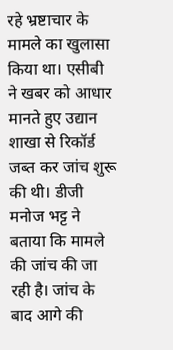रहे भ्रष्टाचार के मामले का खुलासा किया था। एसीबी ने खबर को आधार मानते हुए उद्यान शाखा से रिकॉर्ड जब्त कर जांच शुरू की थी। डीजी मनोज भट्ट ने बताया कि मामले की जांच की जा रही है। जांच के बाद आगे की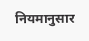नियमानुसार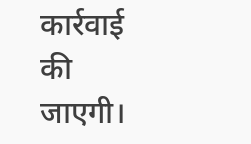कार्रवाई की जाएगी।